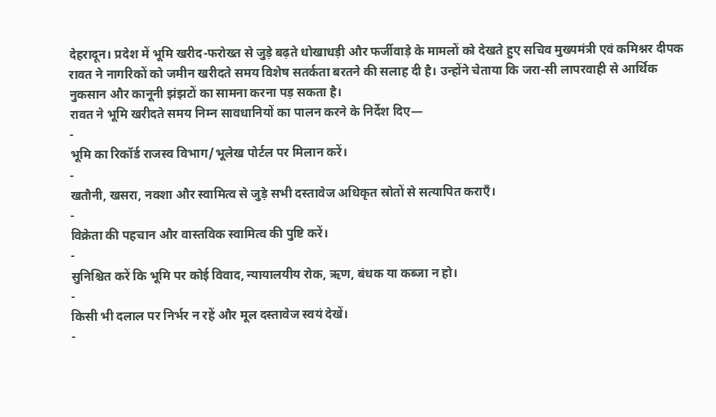देहरादून। प्रदेश में भूमि खरीद-फरोख्त से जुड़े बढ़ते धोखाधड़ी और फर्जीवाड़े के मामलों को देखते हुए सचिव मुख्यमंत्री एवं कमिश्नर दीपक रावत ने नागरिकों को जमीन खरीदते समय विशेष सतर्कता बरतने की सलाह दी है। उन्होंने चेताया कि जरा-सी लापरवाही से आर्थिक नुकसान और कानूनी झंझटों का सामना करना पड़ सकता है।
रावत ने भूमि खरीदते समय निम्न सावधानियों का पालन करने के निर्देश दिए—
-
भूमि का रिकॉर्ड राजस्व विभाग/भूलेख पोर्टल पर मिलान करें।
-
खतौनी, खसरा, नक्शा और स्वामित्व से जुड़े सभी दस्तावेज अधिकृत स्रोतों से सत्यापित कराएँ।
-
विक्रेता की पहचान और वास्तविक स्वामित्व की पुष्टि करें।
-
सुनिश्चित करें कि भूमि पर कोई विवाद, न्यायालयीय रोक, ऋण, बंधक या कब्जा न हो।
-
किसी भी दलाल पर निर्भर न रहें और मूल दस्तावेज स्वयं देखें।
-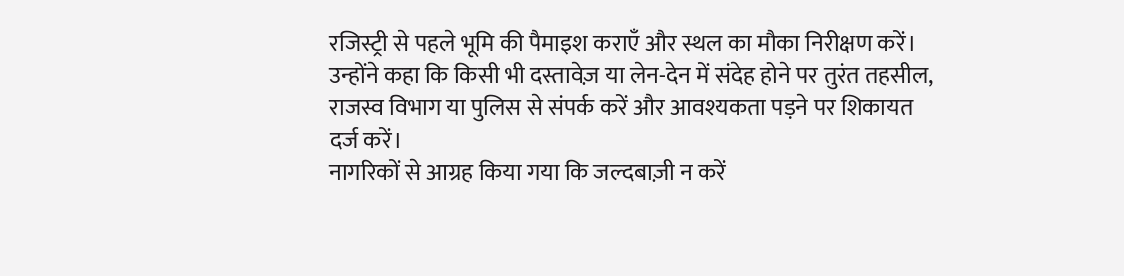रजिस्ट्री से पहले भूमि की पैमाइश कराएँ और स्थल का मौका निरीक्षण करें।
उन्होंने कहा कि किसी भी दस्तावेज़ या लेन-देन में संदेह होने पर तुरंत तहसील, राजस्व विभाग या पुलिस से संपर्क करें और आवश्यकता पड़ने पर शिकायत दर्ज करें।
नागरिकों से आग्रह किया गया कि जल्दबाज़ी न करें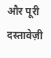और पूरी दस्तावेज़ी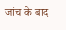जांच के बाद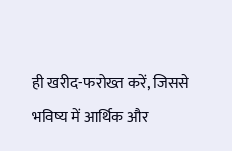ही खरीद-फरोख्त करें, जिससे भविष्य में आर्थिक और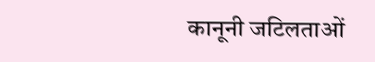कानूनी जटिलताओं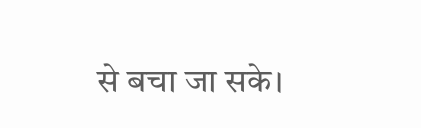से बचा जा सके।